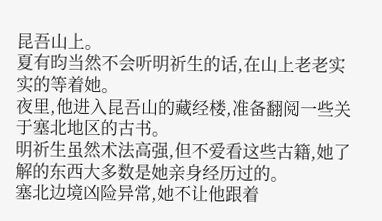昆吾山上。
夏有昀当然不会听明祈生的话,在山上老老实实的等着她。
夜里,他进入昆吾山的藏经楼,准备翻阅一些关于塞北地区的古书。
明祈生虽然术法高强,但不爱看这些古籍,她了解的东西大多数是她亲身经历过的。
塞北边境凶险异常,她不让他跟着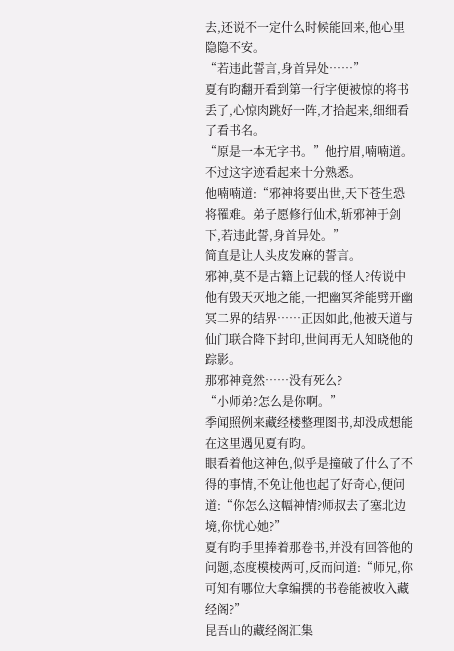去,还说不一定什么时候能回来,他心里隐隐不安。
“若违此誓言,身首异处……”
夏有昀翻开看到第一行字便被惊的将书丢了,心惊肉跳好一阵,才拾起来,细细看了看书名。
“原是一本无字书。”他拧眉,喃喃道。
不过这字迹看起来十分熟悉。
他喃喃道:“邪神将要出世,天下苍生恐将罹难。弟子愿修行仙术,斩邪神于剑下,若违此誓,身首异处。”
简直是让人头皮发麻的誓言。
邪神,莫不是古籍上记载的怪人?传说中他有毁天灭地之能,一把幽冥斧能劈开幽冥二界的结界……正因如此,他被天道与仙门联合降下封印,世间再无人知晓他的踪影。
那邪神竟然……没有死么?
“小师弟?怎么是你啊。”
季闻照例来藏经楼整理图书,却没成想能在这里遇见夏有昀。
眼看着他这神色,似乎是撞破了什么了不得的事情,不免让他也起了好奇心,便问道:“你怎么这幅神情?师叔去了塞北边境,你忧心她?”
夏有昀手里捧着那卷书,并没有回答他的问题,态度模棱两可,反而问道:“师兄,你可知有哪位大拿编撰的书卷能被收入藏经阁?”
昆吾山的藏经阁汇集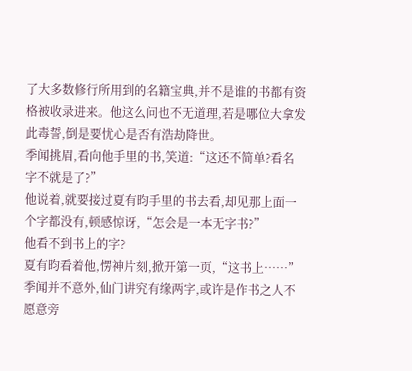了大多数修行所用到的名籍宝典,并不是谁的书都有资格被收录进来。他这么问也不无道理,若是哪位大拿发此毒誓,倒是要忧心是否有浩劫降世。
季闻挑眉,看向他手里的书,笑道:“这还不简单?看名字不就是了?”
他说着,就要接过夏有昀手里的书去看,却见那上面一个字都没有,顿感惊讶,“怎会是一本无字书?”
他看不到书上的字?
夏有昀看着他,愣神片刻,掀开第一页,“这书上……”
季闻并不意外,仙门讲究有缘两字,或许是作书之人不愿意旁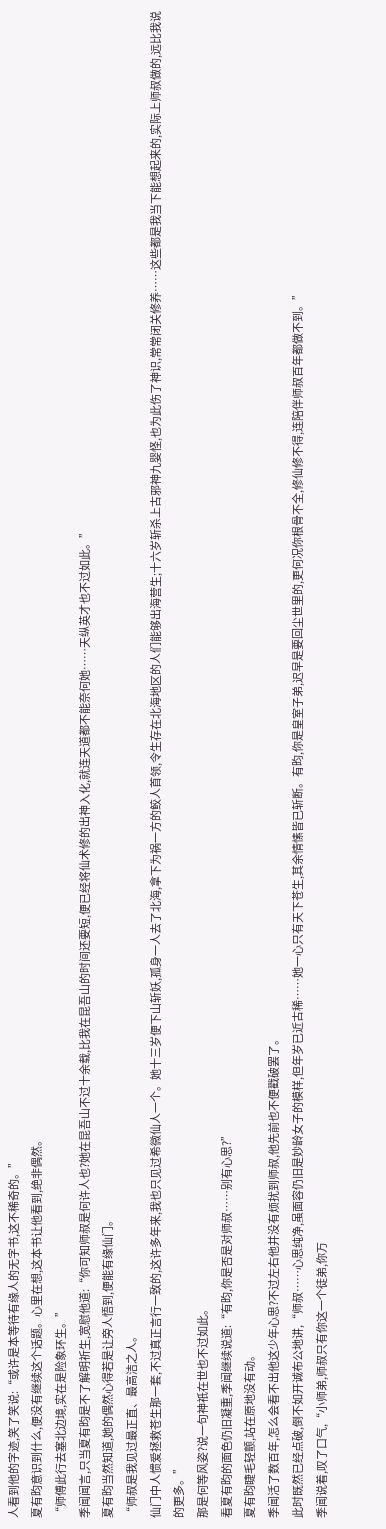人看到他的字迹,笑了笑说:“或许是本等待有缘人的无字书,这不稀奇的。”
夏有昀意识到什么,便没有继续这个话题。心里在想,这本书让他看到,绝非偶然。
“师傅此行去塞北边境,实在是险象环生。”
季闻闻言,只当夏有昀是不了解明祈生,宽慰他道:“你可知师叔是何许人也?她在昆吾山不过十余载,比我在昆吾山的时间还要短,便已经将仙术修的出神入化,就连天道都不能奈何她……天纵英才也不过如此。”
夏有昀当然知道,她的偶然心得若是让旁人悟到,便能有缘仙门。
“师叔是我见过最正直、最高洁之人。
仙门中人惯爱拯救苍生那一套,不过真正言行一致的,这许多年来,我也只见过希微仙人一个。她十三岁便下山斩妖,孤身一人去了北海,拿下为祸一方的鲛人首领,令生存在北海地区的人们能够出海营生;十六岁斩杀上古邪神九婴怪,也为此伤了神识,常常闭关修养……这些都是我当下能想起来的,实际上师叔做的,远比我说的更多。”
那是何等风姿?说一句神祇在世也不过如此。
看夏有昀的面色仍旧凝重,季闻继续说道:“有昀,你是否是对师叔……别有心思?”
夏有昀睫毛轻颤,站在原地没有动。
季闻活了数百年,怎么会看不出他这少年心思?不过左右他并没有烦扰到师叔,他先前也不便戳破罢了。
此时既然已经点破,倒不如开诚布公地讲,“师叔……心思纯净,虽面容仍旧是妙龄女子的模样,但年岁已近古稀……她一心只有天下苍生,其余情愫皆已斩断。有昀,你是皇室子弟,迟早是要回尘世里的,更何况你根骨不全,修仙修不得,连陪伴师叔百年都做不到。”
季闻说着,叹了口气,“小师弟,师叔只有你这一个徒弟,你万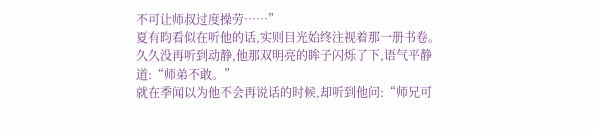不可让师叔过度操劳……”
夏有昀看似在听他的话,实则目光始终注视着那一册书卷。
久久没再听到动静,他那双明亮的眸子闪烁了下,语气平静道:“师弟不敢。”
就在季闻以为他不会再说话的时候,却听到他问:“师兄可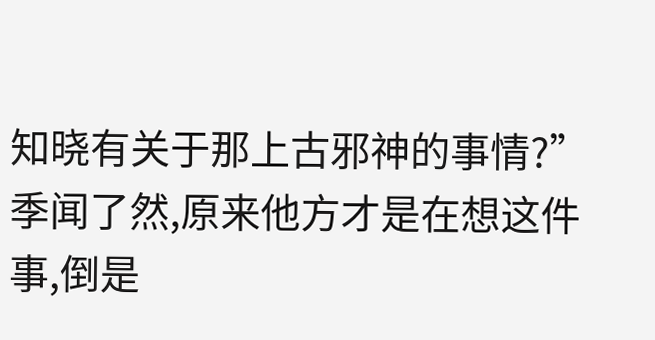知晓有关于那上古邪神的事情?”
季闻了然,原来他方才是在想这件事,倒是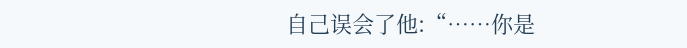自己误会了他:“……你是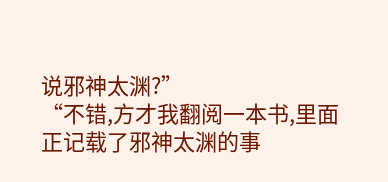说邪神太渊?”
“不错,方才我翻阅一本书,里面正记载了邪神太渊的事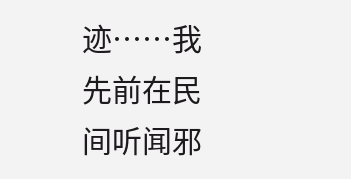迹……我先前在民间听闻邪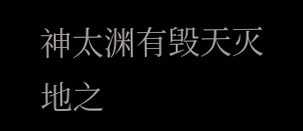神太渊有毁天灭地之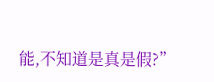能,不知道是真是假?”